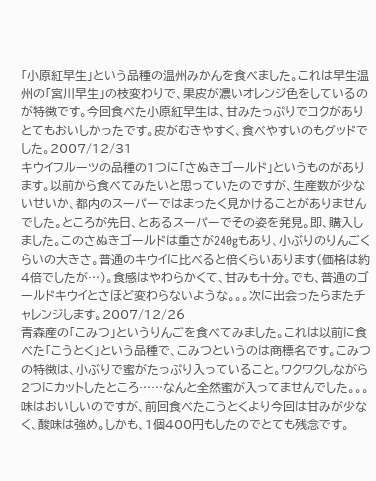「小原紅早生」という品種の温州みかんを食べました。これは早生温州の「宮川早生」の枝変わりで、果皮が濃いオレンジ色をしているのが特徴です。今回食べた小原紅早生は、甘みたっぷりでコクがありとてもおいしかったです。皮がむきやすく、食べやすいのもグッドでした。2007/12/31
キウイフルーツの品種の1つに「さぬきゴールド」というものがあります。以前から食べてみたいと思っていたのですが、生産数が少ないせいか、都内のスーパーではまったく見かけることがありませんでした。ところが先日、とあるスーパーでその姿を発見。即、購入しました。このさぬきゴールドは重さが240gもあり、小ぶりのりんごくらいの大きさ。普通のキウイに比べると倍くらいあります(価格は約4倍でしたが…)。食感はやわらかくて、甘みも十分。でも、普通のゴールドキウイとさほど変わらないような。。。次に出会ったらまたチャレンジします。2007/12/26
青森産の「こみつ」というりんごを食べてみました。これは以前に食べた「こうとく」という品種で、こみつというのは商標名です。こみつの特徴は、小ぶりで蜜がたっぷり入っていること。ワクワクしながら2つにカットしたところ……なんと全然蜜が入ってませんでした。。。味はおいしいのですが、前回食べたこうとくより今回は甘みが少なく、酸味は強め。しかも、1個400円もしたのでとても残念です。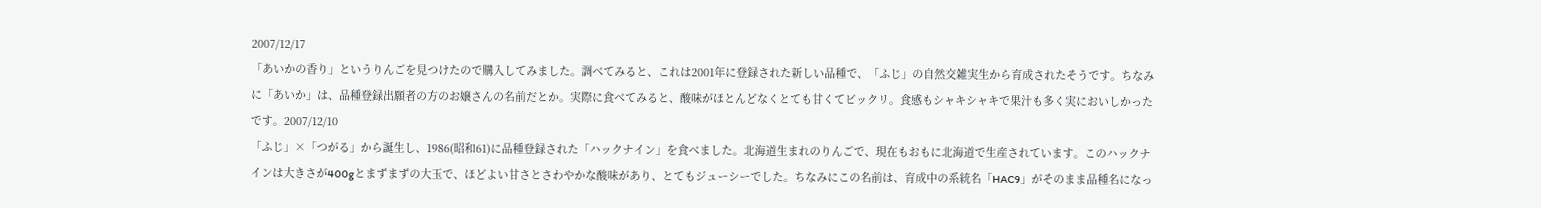2007/12/17
「あいかの香り」というりんごを見つけたので購入してみました。調べてみると、これは2001年に登録された新しい品種で、「ふじ」の自然交雑実生から育成されたそうです。ちなみに「あいか」は、品種登録出願者の方のお嬢さんの名前だとか。実際に食べてみると、酸味がほとんどなくとても甘くてビックリ。食感もシャキシャキで果汁も多く実においしかったです。2007/12/10
「ふじ」×「つがる」から誕生し、1986(昭和61)に品種登録された「ハックナイン」を食べました。北海道生まれのりんごで、現在もおもに北海道で生産されています。このハックナインは大きさが400gとまずまずの大玉で、ほどよい甘さとさわやかな酸味があり、とてもジューシーでした。ちなみにこの名前は、育成中の系統名「HAC9」がそのまま品種名になっ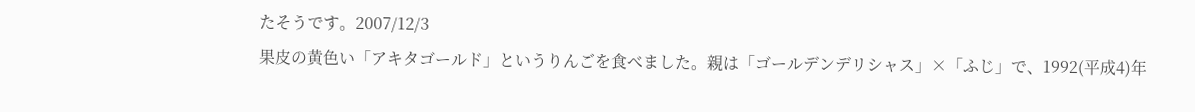たそうです。2007/12/3
果皮の黄色い「アキタゴールド」というりんごを食べました。親は「ゴールデンデリシャス」×「ふじ」で、1992(平成4)年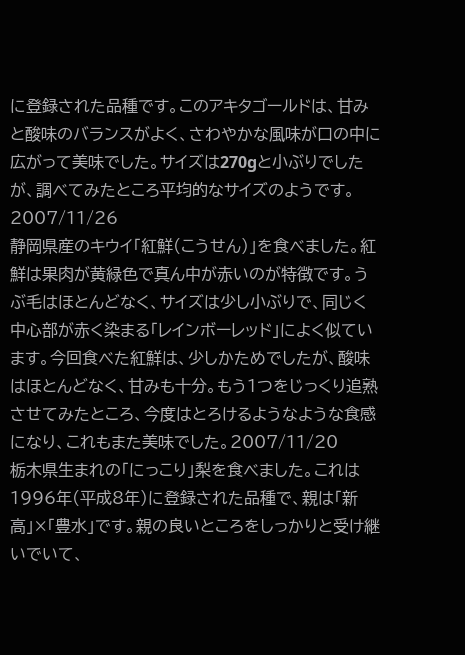に登録された品種です。このアキタゴールドは、甘みと酸味のバランスがよく、さわやかな風味が口の中に広がって美味でした。サイズは270gと小ぶりでしたが、調べてみたところ平均的なサイズのようです。2007/11/26
静岡県産のキウイ「紅鮮(こうせん)」を食べました。紅鮮は果肉が黄緑色で真ん中が赤いのが特徴です。うぶ毛はほとんどなく、サイズは少し小ぶりで、同じく中心部が赤く染まる「レインボーレッド」によく似ています。今回食べた紅鮮は、少しかためでしたが、酸味はほとんどなく、甘みも十分。もう1つをじっくり追熟させてみたところ、今度はとろけるようなような食感になり、これもまた美味でした。2007/11/20
栃木県生まれの「にっこり」梨を食べました。これは1996年(平成8年)に登録された品種で、親は「新高」×「豊水」です。親の良いところをしっかりと受け継いでいて、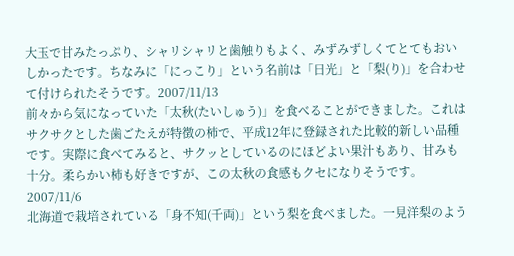大玉で甘みたっぷり、シャリシャリと歯触りもよく、みずみずしくてとてもおいしかったです。ちなみに「にっこり」という名前は「日光」と「梨(り)」を合わせて付けられたそうです。2007/11/13
前々から気になっていた「太秋(たいしゅう)」を食べることができました。これはサクサクとした歯ごたえが特徴の柿で、平成12年に登録された比較的新しい品種です。実際に食べてみると、サクッとしているのにほどよい果汁もあり、甘みも十分。柔らかい柿も好きですが、この太秋の食感もクセになりそうです。2007/11/6
北海道で栽培されている「身不知(千両)」という梨を食べました。一見洋梨のよう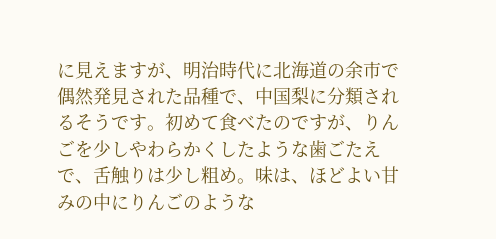に見えますが、明治時代に北海道の余市で偶然発見された品種で、中国梨に分類されるそうです。初めて食べたのですが、りんごを少しやわらかくしたような歯ごたえで、舌触りは少し粗め。味は、ほどよい甘みの中にりんごのような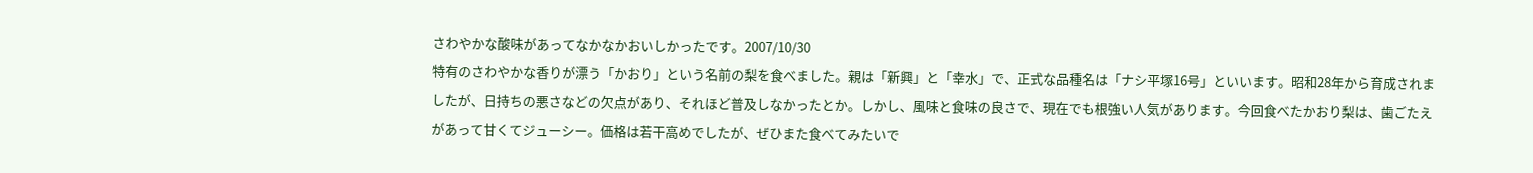さわやかな酸味があってなかなかおいしかったです。2007/10/30
特有のさわやかな香りが漂う「かおり」という名前の梨を食べました。親は「新興」と「幸水」で、正式な品種名は「ナシ平塚16号」といいます。昭和28年から育成されましたが、日持ちの悪さなどの欠点があり、それほど普及しなかったとか。しかし、風味と食味の良さで、現在でも根強い人気があります。今回食べたかおり梨は、歯ごたえがあって甘くてジューシー。価格は若干高めでしたが、ぜひまた食べてみたいで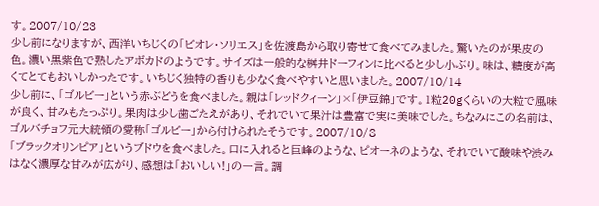す。2007/10/23
少し前になりますが、西洋いちじくの「ビオレ・ソリエス」を佐渡島から取り寄せて食べてみました。驚いたのが果皮の色。濃い黒紫色で熟したアボカドのようです。サイズは一般的な桝井ドーフィンに比べると少し小ぶり。味は、糖度が高くてとてもおいしかったです。いちじく独特の香りも少なく食べやすいと思いました。2007/10/14
少し前に、「ゴルビー」という赤ぶどうを食べました。親は「レッドクィーン」×「伊豆錦」です。1粒20gくらいの大粒で風味が良く、甘みもたっぷり。果肉は少し歯ごたえがあり、それでいて果汁は豊富で実に美味でした。ちなみにこの名前は、ゴルバチョフ元大統領の愛称「ゴルビー」から付けられたそうです。2007/10/8
「ブラックオリンピア」というブドウを食べました。口に入れると巨峰のような、ピオーネのような、それでいて酸味や渋みはなく濃厚な甘みが広がり、感想は「おいしい!」の一言。調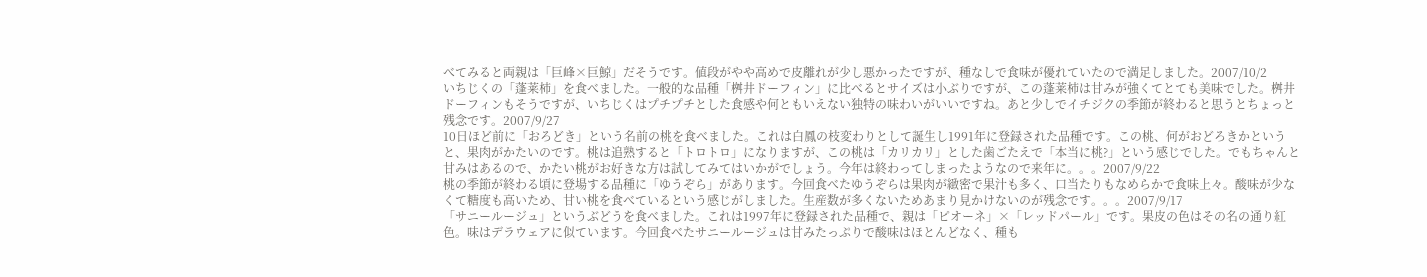べてみると両親は「巨峰×巨鯨」だそうです。値段がやや高めで皮離れが少し悪かったですが、種なしで食味が優れていたので満足しました。2007/10/2
いちじくの「蓬莱柿」を食べました。一般的な品種「桝井ドーフィン」に比べるとサイズは小ぶりですが、この蓬莱柿は甘みが強くてとても美味でした。桝井ドーフィンもそうですが、いちじくはプチプチとした食感や何ともいえない独特の味わいがいいですね。あと少しでイチジクの季節が終わると思うとちょっと残念です。2007/9/27
10日ほど前に「おろどき」という名前の桃を食べました。これは白鳳の枝変わりとして誕生し1991年に登録された品種です。この桃、何がおどろきかというと、果肉がかたいのです。桃は追熟すると「トロトロ」になりますが、この桃は「カリカリ」とした歯ごたえで「本当に桃?」という感じでした。でもちゃんと甘みはあるので、かたい桃がお好きな方は試してみてはいかがでしょう。今年は終わってしまったようなので来年に。。。2007/9/22
桃の季節が終わる頃に登場する品種に「ゆうぞら」があります。今回食べたゆうぞらは果肉が緻密で果汁も多く、口当たりもなめらかで食味上々。酸味が少なくて糖度も高いため、甘い桃を食べているという感じがしました。生産数が多くないためあまり見かけないのが残念です。。。2007/9/17
「サニールージュ」というぶどうを食べました。これは1997年に登録された品種で、親は「ピオーネ」×「レッドパール」です。果皮の色はその名の通り紅色。味はデラウェアに似ています。今回食べたサニールージュは甘みたっぷりで酸味はほとんどなく、種も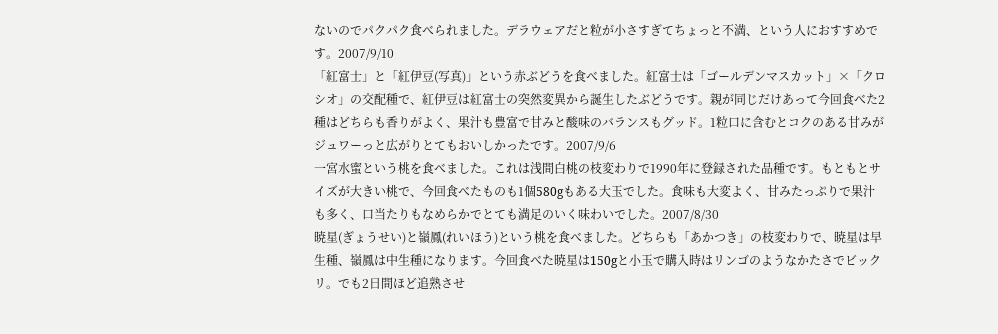ないのでパクパク食べられました。デラウェアだと粒が小さすぎてちょっと不満、という人におすすめです。2007/9/10
「紅富士」と「紅伊豆(写真)」という赤ぶどうを食べました。紅富士は「ゴールデンマスカット」×「クロシオ」の交配種で、紅伊豆は紅富士の突然変異から誕生したぶどうです。親が同じだけあって今回食べた2種はどちらも香りがよく、果汁も豊富で甘みと酸味のバランスもグッド。1粒口に含むとコクのある甘みがジュワーっと広がりとてもおいしかったです。2007/9/6
一宮水蜜という桃を食べました。これは浅間白桃の枝変わりで1990年に登録された品種です。もともとサイズが大きい桃で、今回食べたものも1個580gもある大玉でした。食味も大変よく、甘みたっぷりで果汁も多く、口当たりもなめらかでとても満足のいく味わいでした。2007/8/30
暁星(ぎょうせい)と嶺鳳(れいほう)という桃を食べました。どちらも「あかつき」の枝変わりで、暁星は早生種、嶺鳳は中生種になります。今回食べた暁星は150gと小玉で購入時はリンゴのようなかたさでビックリ。でも2日間ほど追熟させ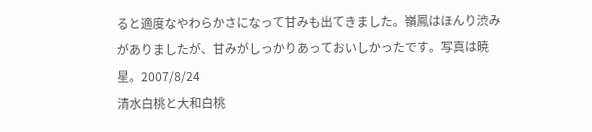ると適度なやわらかさになって甘みも出てきました。嶺鳳はほんり渋みがありましたが、甘みがしっかりあっておいしかったです。写真は暁星。2007/8/24
清水白桃と大和白桃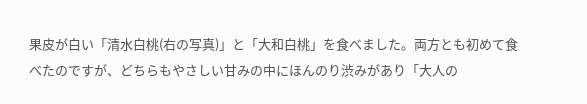果皮が白い「清水白桃(右の写真)」と「大和白桃」を食べました。両方とも初めて食べたのですが、どちらもやさしい甘みの中にほんのり渋みがあり「大人の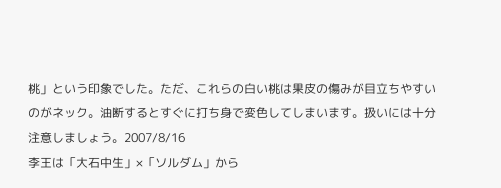桃」という印象でした。ただ、これらの白い桃は果皮の傷みが目立ちやすいのがネック。油断するとすぐに打ち身で変色してしまいます。扱いには十分注意しましょう。2007/8/16
李王は「大石中生」×「ソルダム」から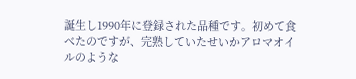誕生し1990年に登録された品種です。初めて食べたのですが、完熟していたせいかアロマオイルのような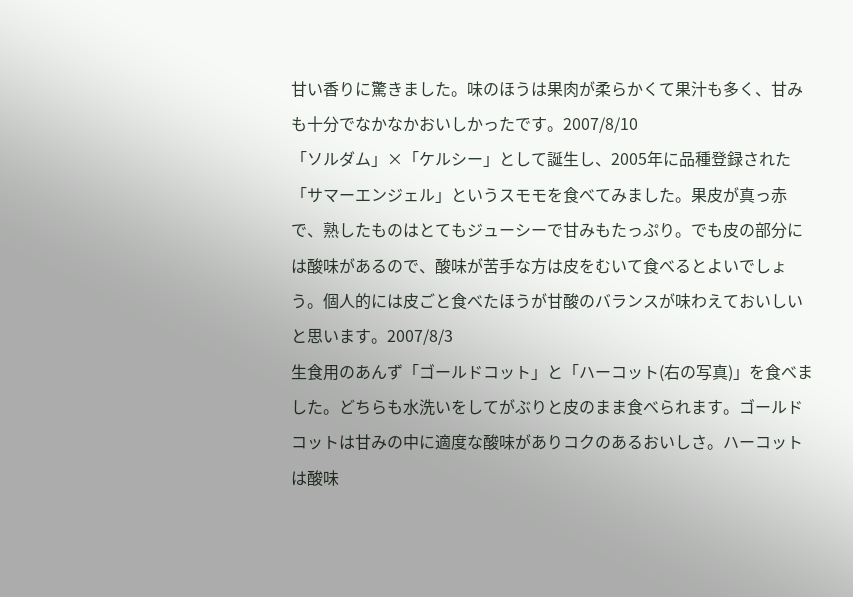甘い香りに驚きました。味のほうは果肉が柔らかくて果汁も多く、甘みも十分でなかなかおいしかったです。2007/8/10
「ソルダム」×「ケルシー」として誕生し、2005年に品種登録された「サマーエンジェル」というスモモを食べてみました。果皮が真っ赤で、熟したものはとてもジューシーで甘みもたっぷり。でも皮の部分には酸味があるので、酸味が苦手な方は皮をむいて食べるとよいでしょう。個人的には皮ごと食べたほうが甘酸のバランスが味わえておいしいと思います。2007/8/3
生食用のあんず「ゴールドコット」と「ハーコット(右の写真)」を食べました。どちらも水洗いをしてがぶりと皮のまま食べられます。ゴールドコットは甘みの中に適度な酸味がありコクのあるおいしさ。ハーコットは酸味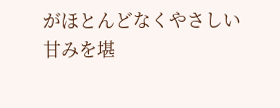がほとんどなくやさしい甘みを堪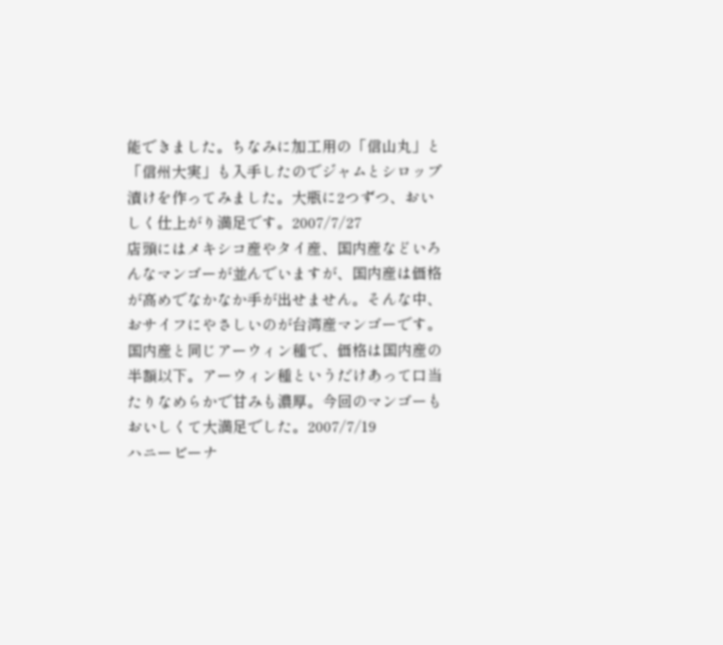能できました。ちなみに加工用の「信山丸」と「信州大実」も入手したのでジャムとシロップ漬けを作ってみました。大瓶に2つずつ、おいしく仕上がり満足です。2007/7/27
店頭にはメキシコ産やタイ産、国内産などいろんなマンゴーが並んでいますが、国内産は価格が高めでなかなか手が出せません。そんな中、おサイフにやさしいのが台湾産マンゴーです。国内産と同じアーウィン種で、価格は国内産の半額以下。アーウィン種というだけあって口当たりなめらかで甘みも濃厚。今回のマンゴーもおいしくて大満足でした。2007/7/19
ハニービーナ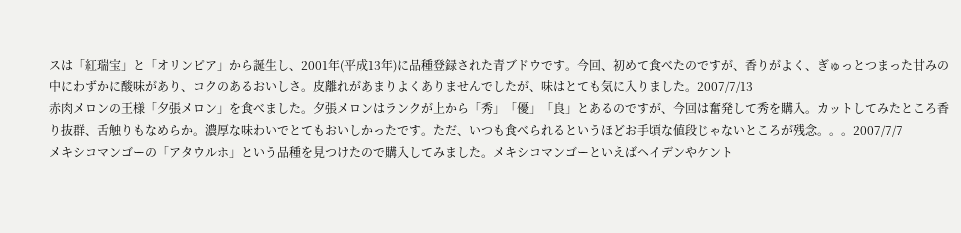スは「紅瑞宝」と「オリンピア」から誕生し、2001年(平成13年)に品種登録された青ブドウです。今回、初めて食べたのですが、香りがよく、ぎゅっとつまった甘みの中にわずかに酸味があり、コクのあるおいしさ。皮離れがあまりよくありませんでしたが、味はとても気に入りました。2007/7/13
赤肉メロンの王様「夕張メロン」を食べました。夕張メロンはランクが上から「秀」「優」「良」とあるのですが、今回は奮発して秀を購入。カットしてみたところ香り抜群、舌触りもなめらか。濃厚な味わいでとてもおいしかったです。ただ、いつも食べられるというほどお手頃な値段じゃないところが残念。。。2007/7/7
メキシコマンゴーの「アタウルホ」という品種を見つけたので購入してみました。メキシコマンゴーといえばヘイデンやケント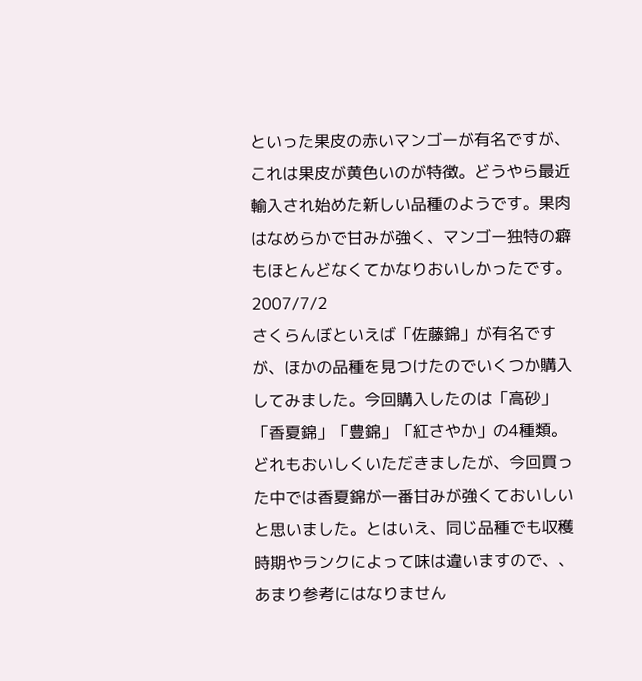といった果皮の赤いマンゴーが有名ですが、これは果皮が黄色いのが特徴。どうやら最近輸入され始めた新しい品種のようです。果肉はなめらかで甘みが強く、マンゴー独特の癖もほとんどなくてかなりおいしかったです。2007/7/2
さくらんぼといえば「佐藤錦」が有名ですが、ほかの品種を見つけたのでいくつか購入してみました。今回購入したのは「高砂」「香夏錦」「豊錦」「紅さやか」の4種類。どれもおいしくいただきましたが、今回買った中では香夏錦が一番甘みが強くておいしいと思いました。とはいえ、同じ品種でも収穫時期やランクによって味は違いますので、、あまり参考にはなりません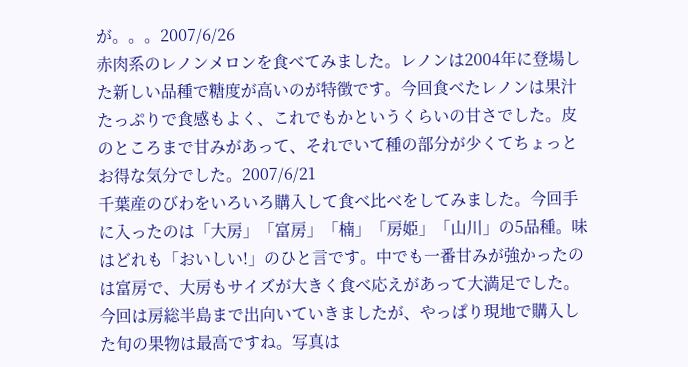が。。。2007/6/26
赤肉系のレノンメロンを食べてみました。レノンは2004年に登場した新しい品種で糖度が高いのが特徴です。今回食べたレノンは果汁たっぷりで食感もよく、これでもかというくらいの甘さでした。皮のところまで甘みがあって、それでいて種の部分が少くてちょっとお得な気分でした。2007/6/21
千葉産のびわをいろいろ購入して食べ比べをしてみました。今回手に入ったのは「大房」「富房」「楠」「房姫」「山川」の5品種。味はどれも「おいしい!」のひと言です。中でも一番甘みが強かったのは富房で、大房もサイズが大きく食べ応えがあって大満足でした。今回は房総半島まで出向いていきましたが、やっぱり現地で購入した旬の果物は最高ですね。写真は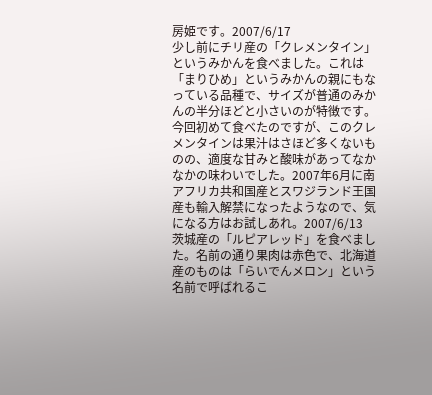房姫です。2007/6/17
少し前にチリ産の「クレメンタイン」というみかんを食べました。これは「まりひめ」というみかんの親にもなっている品種で、サイズが普通のみかんの半分ほどと小さいのが特徴です。今回初めて食べたのですが、このクレメンタインは果汁はさほど多くないものの、適度な甘みと酸味があってなかなかの味わいでした。2007年6月に南アフリカ共和国産とスワジランド王国産も輸入解禁になったようなので、気になる方はお試しあれ。2007/6/13
茨城産の「ルピアレッド」を食べました。名前の通り果肉は赤色で、北海道産のものは「らいでんメロン」という名前で呼ばれるこ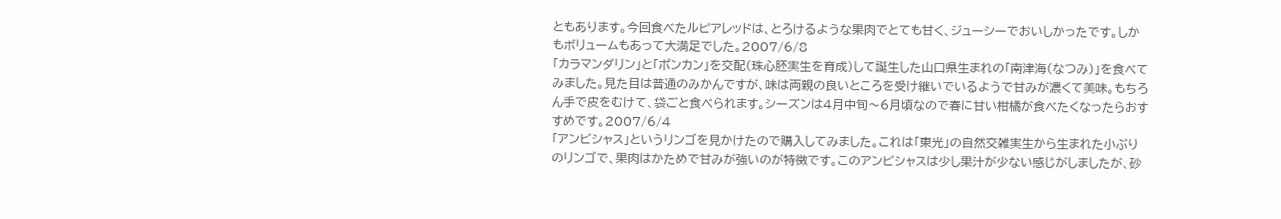ともあります。今回食べたルピアレッドは、とろけるような果肉でとても甘く、ジューシーでおいしかったです。しかもボリュームもあって大満足でした。2007/6/8
「カラマンダリン」と「ポンカン」を交配(珠心胚実生を育成)して誕生した山口県生まれの「南津海(なつみ)」を食べてみました。見た目は普通のみかんですが、味は両親の良いところを受け継いでいるようで甘みが濃くて美味。もちろん手で皮をむけて、袋ごと食べられます。シーズンは4月中旬〜6月頃なので春に甘い柑橘が食べたくなったらおすすめです。2007/6/4
「アンビシャス」というリンゴを見かけたので購入してみました。これは「東光」の自然交雑実生から生まれた小ぶりのリンゴで、果肉はかためで甘みが強いのが特徴です。このアンビシャスは少し果汁が少ない感じがしましたが、砂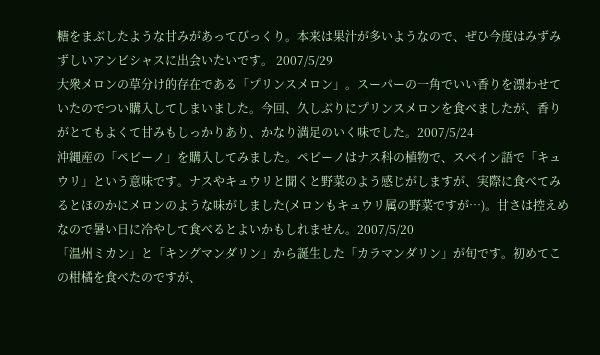糖をまぶしたような甘みがあってびっくり。本来は果汁が多いようなので、ぜひ今度はみずみずしいアンビシャスに出会いたいです。 2007/5/29
大衆メロンの草分け的存在である「プリンスメロン」。スーパーの一角でいい香りを漂わせていたのでつい購入してしまいました。今回、久しぶりにプリンスメロンを食べましたが、香りがとてもよくて甘みもしっかりあり、かなり満足のいく味でした。2007/5/24
沖縄産の「ペピーノ」を購入してみました。ペピーノはナス科の植物で、スペイン語で「キュウリ」という意味です。ナスやキュウリと聞くと野菜のよう感じがしますが、実際に食べてみるとほのかにメロンのような味がしました(メロンもキュウリ属の野菜ですが…)。甘さは控えめなので暑い日に冷やして食べるとよいかもしれません。2007/5/20
「温州ミカン」と「キングマンダリン」から誕生した「カラマンダリン」が旬です。初めてこの柑橘を食べたのですが、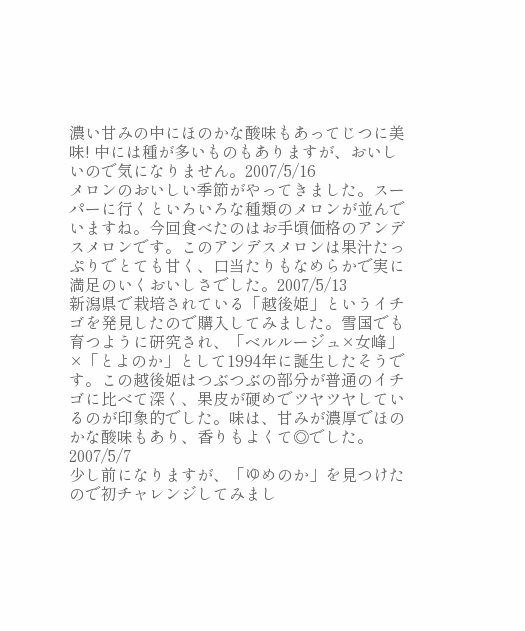濃い甘みの中にほのかな酸味もあってじつに美味! 中には種が多いものもありますが、おいしいので気になりません。2007/5/16
メロンのおいしい季節がやってきました。スーパーに行くといろいろな種類のメロンが並んでいますね。今回食べたのはお手頃価格のアンデスメロンです。このアンデスメロンは果汁たっぷりでとても甘く、口当たりもなめらかで実に満足のいくおいしさでした。2007/5/13
新潟県で栽培されている「越後姫」というイチゴを発見したので購入してみました。雪国でも育つように研究され、「ベルルージュ×女峰」×「とよのか」として1994年に誕生したそうです。この越後姫はつぶつぶの部分が普通のイチゴに比べて深く、果皮が硬めでツヤツヤしているのが印象的でした。味は、甘みが濃厚でほのかな酸味もあり、香りもよくて◎でした。2007/5/7
少し前になりますが、「ゆめのか」を見つけたので初チャレンジしてみまし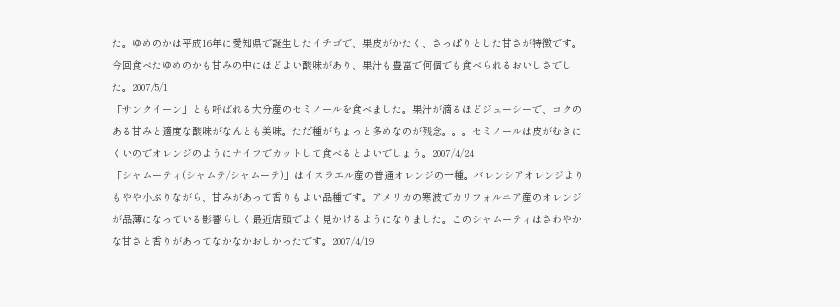た。ゆめのかは平成16年に愛知県で誕生したイチゴで、果皮がかたく、さっぱりとした甘さが特徴です。今回食べたゆめのかも甘みの中にほどよい酸味があり、果汁も豊富で何個でも食べられるおいしさでした。2007/5/1
「サンクイーン」とも呼ばれる大分産のセミノールを食べました。果汁が滴るほどジューシーで、コクのある甘みと適度な酸味がなんとも美味。ただ種がちょっと多めなのが残念。。。セミノールは皮がむきにくいのでオレンジのようにナイフでカットして食べるとよいでしょう。2007/4/24
「シャムーティ(シャムテ/シャムーテ)」はイスラエル産の普通オレンジの一種。バレンシアオレンジよりもやや小ぶりながら、甘みがあって香りもよい品種です。アメリカの寒波でカリフォルニア産のオレンジが品薄になっている影響らしく最近店頭でよく見かけるようになりました。このシャムーティはさわやかな甘さと香りがあってなかなかおしかったです。2007/4/19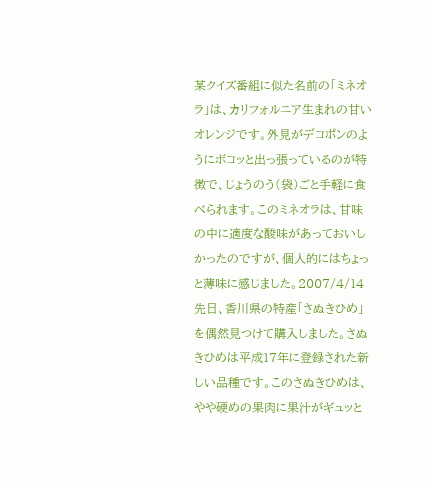某クイズ番組に似た名前の「ミネオラ」は、カリフォルニア生まれの甘いオレンジです。外見がデコポンのようにボコッと出っ張っているのが特徴で、じょうのう(袋)ごと手軽に食べられます。このミネオラは、甘味の中に適度な酸味があっておいしかったのですが、個人的にはちょっと薄味に感じました。2007/4/14
先日、香川県の特産「さぬきひめ」を偶然見つけて購入しました。さぬきひめは平成17年に登録された新しい品種です。このさぬきひめは、やや硬めの果肉に果汁がギュッと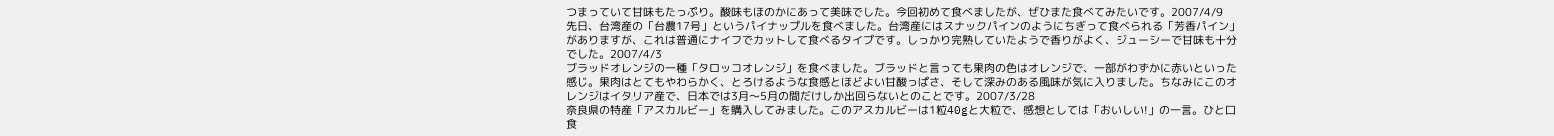つまっていて甘味もたっぷり。酸味もほのかにあって美味でした。今回初めて食べましたが、ぜひまた食べてみたいです。2007/4/9
先日、台湾産の「台農17号」というパイナップルを食べました。台湾産にはスナックパインのようにちぎって食べられる「芳香パイン」がありますが、これは普通にナイフでカットして食べるタイプです。しっかり完熟していたようで香りがよく、ジューシーで甘味も十分でした。2007/4/3
ブラッドオレンジの一種「タロッコオレンジ」を食べました。ブラッドと言っても果肉の色はオレンジで、一部がわずかに赤いといった感じ。果肉はとてもやわらかく、とろけるような食感とほどよい甘酸っぱさ、そして深みのある風味が気に入りました。ちなみにこのオレンジはイタリア産で、日本では3月〜5月の間だけしか出回らないとのことです。2007/3/28
奈良県の特産「アスカルビー」を購入してみました。このアスカルビーは1粒40gと大粒で、感想としては「おいしい!」の一言。ひと口食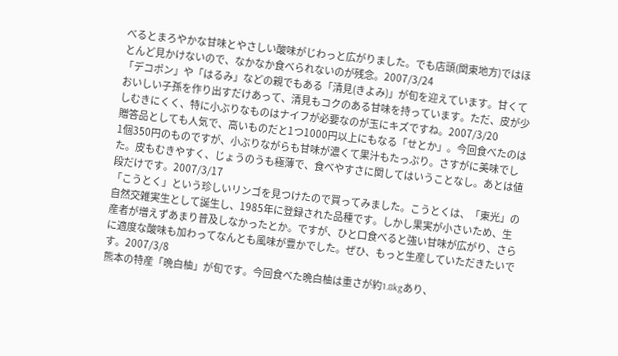べるとまろやかな甘味とやさしい酸味がじわっと広がりました。でも店頭(関東地方)ではほとんど見かけないので、なかなか食べられないのが残念。2007/3/24
「デコポン」や「はるみ」などの親でもある「清見(きよみ)」が旬を迎えています。甘くておいしい子孫を作り出すだけあって、清見もコクのある甘味を持っています。ただ、皮が少しむきにくく、特に小ぶりなものはナイフが必要なのが玉にキズですね。2007/3/20
贈答品としても人気で、高いものだと1つ1000円以上にもなる「せとか」。今回食べたのは1個350円のものですが、小ぶりながらも甘味が濃くて果汁もたっぷり。さすがに美味でした。皮もむきやすく、じょうのうも極薄で、食べやすさに関してはいうことなし。あとは値段だけです。2007/3/17
「こうとく」という珍しいリンゴを見つけたので買ってみました。こうとくは、「東光」の自然交雑実生として誕生し、1985年に登録された品種です。しかし果実が小さいため、生産者が増えずあまり普及しなかったとか。ですが、ひと口食べると強い甘味が広がり、さらに適度な酸味も加わってなんとも風味が豊かでした。ぜひ、もっと生産していただきたいです。2007/3/8
熊本の特産「晩白柚」が旬です。今回食べた晩白柚は重さが約1.8kgあり、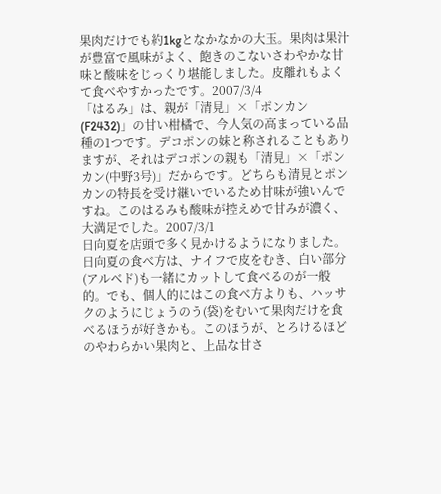果肉だけでも約1kgとなかなかの大玉。果肉は果汁が豊富で風味がよく、飽きのこないさわやかな甘味と酸味をじっくり堪能しました。皮離れもよくて食べやすかったです。2007/3/4
「はるみ」は、親が「清見」×「ポンカン(F2432)」の甘い柑橘で、今人気の高まっている品種の1つです。デコポンの妹と称されることもありますが、それはデコポンの親も「清見」×「ポンカン(中野3号)」だからです。どちらも清見とポンカンの特長を受け継いでいるため甘味が強いんですね。このはるみも酸味が控えめで甘みが濃く、大満足でした。2007/3/1
日向夏を店頭で多く見かけるようになりました。日向夏の食べ方は、ナイフで皮をむき、白い部分(アルベド)も一緒にカットして食べるのが一般的。でも、個人的にはこの食べ方よりも、ハッサクのようにじょうのう(袋)をむいて果肉だけを食べるほうが好きかも。このほうが、とろけるほどのやわらかい果肉と、上品な甘さ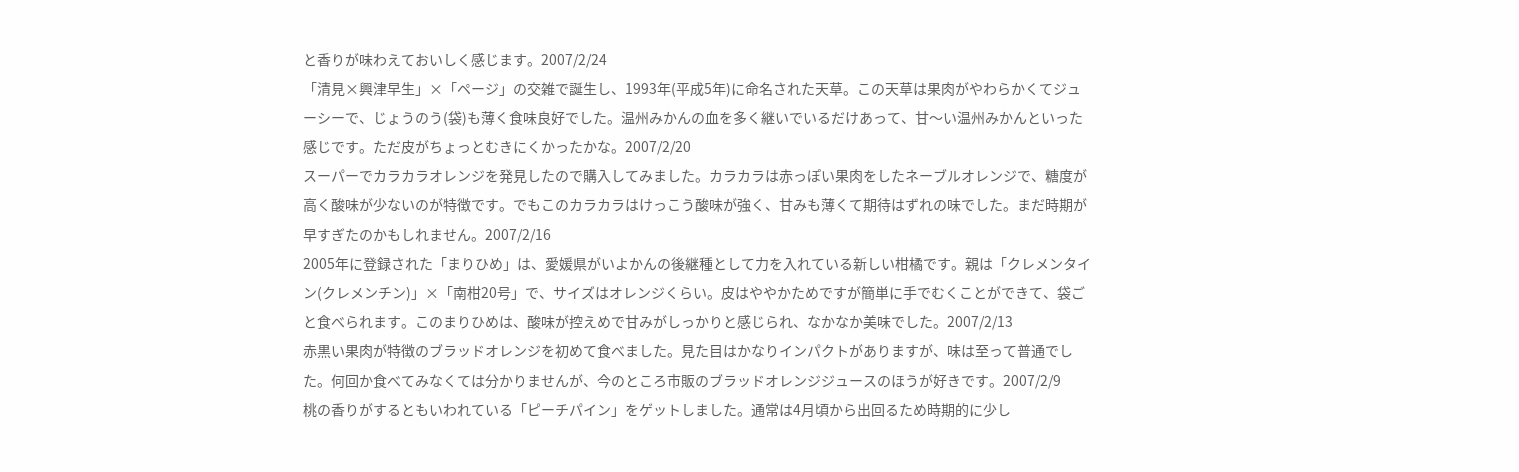と香りが味わえておいしく感じます。2007/2/24
「清見×興津早生」×「ページ」の交雑で誕生し、1993年(平成5年)に命名された天草。この天草は果肉がやわらかくてジューシーで、じょうのう(袋)も薄く食味良好でした。温州みかんの血を多く継いでいるだけあって、甘〜い温州みかんといった感じです。ただ皮がちょっとむきにくかったかな。2007/2/20
スーパーでカラカラオレンジを発見したので購入してみました。カラカラは赤っぽい果肉をしたネーブルオレンジで、糖度が高く酸味が少ないのが特徴です。でもこのカラカラはけっこう酸味が強く、甘みも薄くて期待はずれの味でした。まだ時期が早すぎたのかもしれません。2007/2/16
2005年に登録された「まりひめ」は、愛媛県がいよかんの後継種として力を入れている新しい柑橘です。親は「クレメンタイン(クレメンチン)」×「南柑20号」で、サイズはオレンジくらい。皮はややかためですが簡単に手でむくことができて、袋ごと食べられます。このまりひめは、酸味が控えめで甘みがしっかりと感じられ、なかなか美味でした。2007/2/13
赤黒い果肉が特徴のブラッドオレンジを初めて食べました。見た目はかなりインパクトがありますが、味は至って普通でした。何回か食べてみなくては分かりませんが、今のところ市販のブラッドオレンジジュースのほうが好きです。2007/2/9
桃の香りがするともいわれている「ピーチパイン」をゲットしました。通常は4月頃から出回るため時期的に少し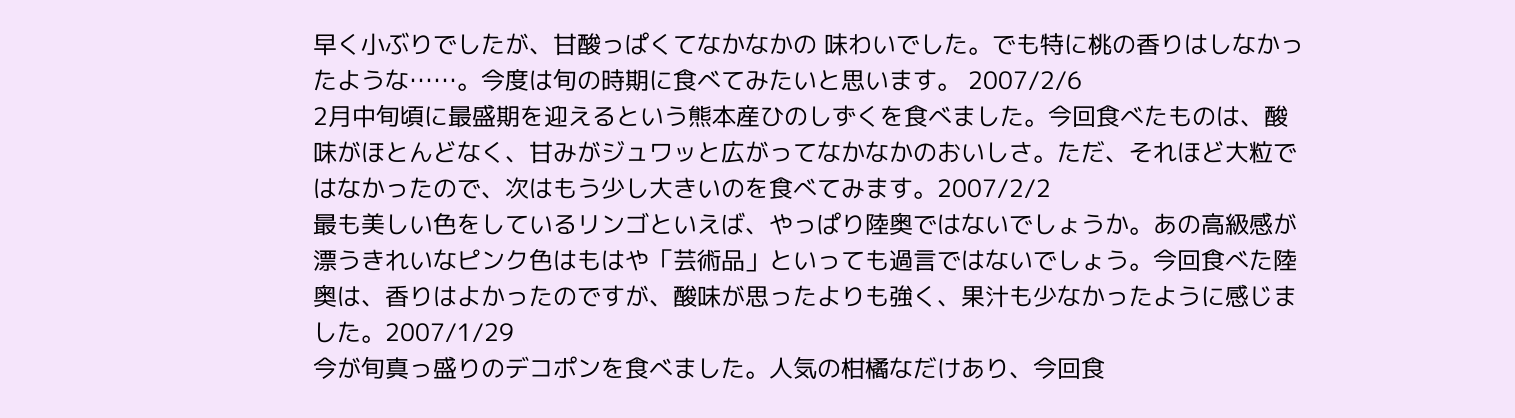早く小ぶりでしたが、甘酸っぱくてなかなかの 味わいでした。でも特に桃の香りはしなかったような……。今度は旬の時期に食べてみたいと思います。 2007/2/6
2月中旬頃に最盛期を迎えるという熊本産ひのしずくを食べました。今回食べたものは、酸味がほとんどなく、甘みがジュワッと広がってなかなかのおいしさ。ただ、それほど大粒ではなかったので、次はもう少し大きいのを食べてみます。2007/2/2
最も美しい色をしているリンゴといえば、やっぱり陸奥ではないでしょうか。あの高級感が漂うきれいなピンク色はもはや「芸術品」といっても過言ではないでしょう。今回食べた陸奥は、香りはよかったのですが、酸味が思ったよりも強く、果汁も少なかったように感じました。2007/1/29
今が旬真っ盛りのデコポンを食べました。人気の柑橘なだけあり、今回食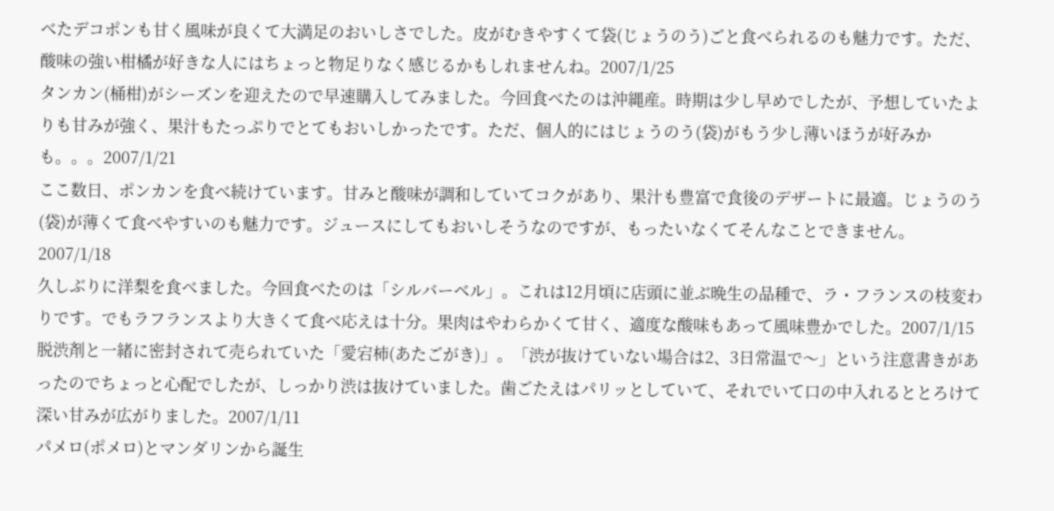べたデコポンも甘く風味が良くて大満足のおいしさでした。皮がむきやすくて袋(じょうのう)ごと食べられるのも魅力です。ただ、酸味の強い柑橘が好きな人にはちょっと物足りなく感じるかもしれませんね。2007/1/25
タンカン(桶柑)がシーズンを迎えたので早速購入してみました。今回食べたのは沖縄産。時期は少し早めでしたが、予想していたよりも甘みが強く、果汁もたっぷりでとてもおいしかったです。ただ、個人的にはじょうのう(袋)がもう少し薄いほうが好みかも。。。2007/1/21
ここ数日、ポンカンを食べ続けています。甘みと酸味が調和していてコクがあり、果汁も豊富で食後のデザートに最適。じょうのう(袋)が薄くて食べやすいのも魅力です。ジュースにしてもおいしそうなのですが、もったいなくてそんなことできません。2007/1/18
久しぶりに洋梨を食べました。今回食べたのは「シルバーベル」。これは12月頃に店頭に並ぶ晩生の品種で、ラ・フランスの枝変わりです。でもラフランスより大きくて食べ応えは十分。果肉はやわらかくて甘く、適度な酸味もあって風味豊かでした。2007/1/15
脱渋剤と一緒に密封されて売られていた「愛宕柿(あたごがき)」。「渋が抜けていない場合は2、3日常温で〜」という注意書きがあったのでちょっと心配でしたが、しっかり渋は抜けていました。歯ごたえはパリッとしていて、それでいて口の中入れるととろけて深い甘みが広がりました。2007/1/11
パメロ(ポメロ)とマンダリンから誕生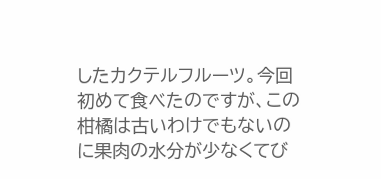したカクテルフルーツ。今回初めて食べたのですが、この柑橘は古いわけでもないのに果肉の水分が少なくてび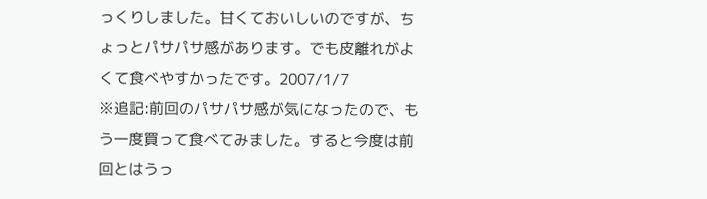っくりしました。甘くておいしいのですが、ちょっとパサパサ感があります。でも皮離れがよくて食べやすかったです。2007/1/7
※追記:前回のパサパサ感が気になったので、もう一度買って食べてみました。すると今度は前回とはうっ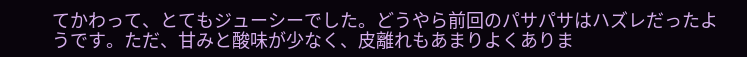てかわって、とてもジューシーでした。どうやら前回のパサパサはハズレだったようです。ただ、甘みと酸味が少なく、皮離れもあまりよくありま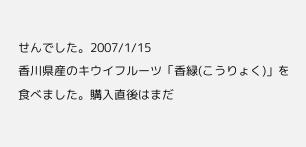せんでした。2007/1/15
香川県産のキウイフルーツ「香緑(こうりょく)」を食べました。購入直後はまだ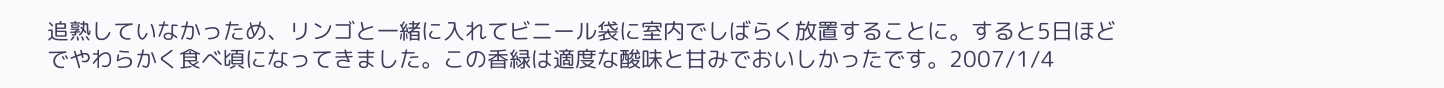追熟していなかっため、リンゴと一緒に入れてビニール袋に室内でしばらく放置することに。すると5日ほどでやわらかく食べ頃になってきました。この香緑は適度な酸味と甘みでおいしかったです。2007/1/4